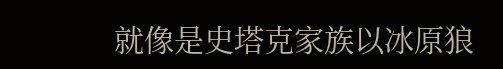就像是史塔克家族以冰原狼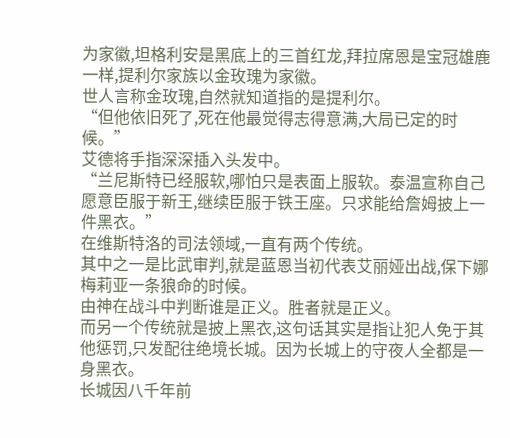为家徽,坦格利安是黑底上的三首红龙,拜拉席恩是宝冠雄鹿一样,提利尔家族以金玫瑰为家徽。
世人言称金玫瑰,自然就知道指的是提利尔。
“但他依旧死了,死在他最觉得志得意满,大局已定的时候。”
艾德将手指深深插入头发中。
“兰尼斯特已经服软,哪怕只是表面上服软。泰温宣称自己愿意臣服于新王,继续臣服于铁王座。只求能给詹姆披上一件黑衣。”
在维斯特洛的司法领域,一直有两个传统。
其中之一是比武审判,就是蓝恩当初代表艾丽娅出战,保下娜梅莉亚一条狼命的时候。
由神在战斗中判断谁是正义。胜者就是正义。
而另一个传统就是披上黑衣,这句话其实是指让犯人免于其他惩罚,只发配往绝境长城。因为长城上的守夜人全都是一身黑衣。
长城因八千年前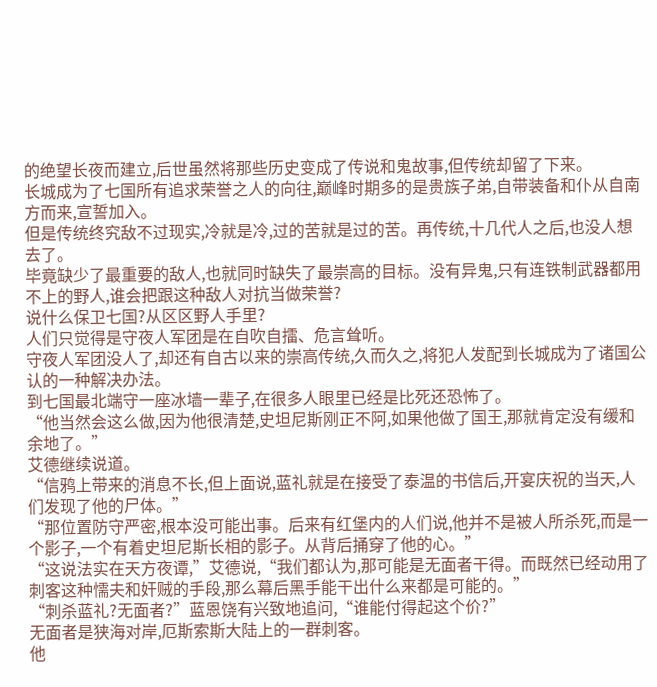的绝望长夜而建立,后世虽然将那些历史变成了传说和鬼故事,但传统却留了下来。
长城成为了七国所有追求荣誉之人的向往,巅峰时期多的是贵族子弟,自带装备和仆从自南方而来,宣誓加入。
但是传统终究敌不过现实,冷就是冷,过的苦就是过的苦。再传统,十几代人之后,也没人想去了。
毕竟缺少了最重要的敌人,也就同时缺失了最崇高的目标。没有异鬼,只有连铁制武器都用不上的野人,谁会把跟这种敌人对抗当做荣誉?
说什么保卫七国?从区区野人手里?
人们只觉得是守夜人军团是在自吹自擂、危言耸听。
守夜人军团没人了,却还有自古以来的崇高传统,久而久之,将犯人发配到长城成为了诸国公认的一种解决办法。
到七国最北端守一座冰墙一辈子,在很多人眼里已经是比死还恐怖了。
“他当然会这么做,因为他很清楚,史坦尼斯刚正不阿,如果他做了国王,那就肯定没有缓和余地了。”
艾德继续说道。
“信鸦上带来的消息不长,但上面说,蓝礼就是在接受了泰温的书信后,开宴庆祝的当天,人们发现了他的尸体。”
“那位置防守严密,根本没可能出事。后来有红堡内的人们说,他并不是被人所杀死,而是一个影子,一个有着史坦尼斯长相的影子。从背后捅穿了他的心。”
“这说法实在天方夜谭,”艾德说,“我们都认为,那可能是无面者干得。而既然已经动用了刺客这种懦夫和奸贼的手段,那么幕后黑手能干出什么来都是可能的。”
“刺杀蓝礼?无面者?”蓝恩饶有兴致地追问,“谁能付得起这个价?”
无面者是狭海对岸,厄斯索斯大陆上的一群刺客。
他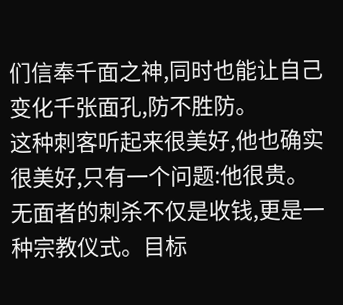们信奉千面之神,同时也能让自己变化千张面孔,防不胜防。
这种刺客听起来很美好,他也确实很美好,只有一个问题:他很贵。
无面者的刺杀不仅是收钱,更是一种宗教仪式。目标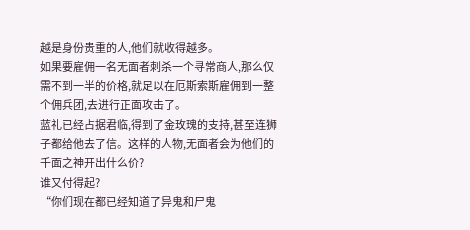越是身份贵重的人,他们就收得越多。
如果要雇佣一名无面者刺杀一个寻常商人,那么仅需不到一半的价格,就足以在厄斯索斯雇佣到一整个佣兵团,去进行正面攻击了。
蓝礼已经占据君临,得到了金玫瑰的支持,甚至连狮子都给他去了信。这样的人物,无面者会为他们的千面之神开出什么价?
谁又付得起?
“你们现在都已经知道了异鬼和尸鬼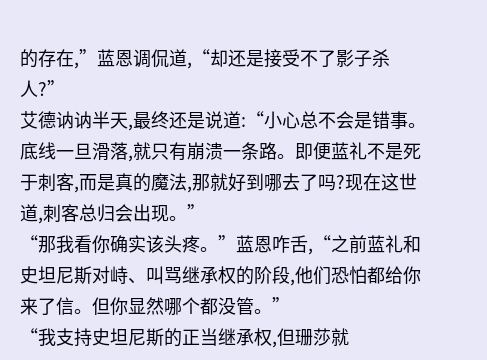的存在,”蓝恩调侃道,“却还是接受不了影子杀人?”
艾德讷讷半天,最终还是说道:“小心总不会是错事。底线一旦滑落,就只有崩溃一条路。即便蓝礼不是死于刺客,而是真的魔法,那就好到哪去了吗?现在这世道,刺客总归会出现。”
“那我看你确实该头疼。”蓝恩咋舌,“之前蓝礼和史坦尼斯对峙、叫骂继承权的阶段,他们恐怕都给你来了信。但你显然哪个都没管。”
“我支持史坦尼斯的正当继承权,但珊莎就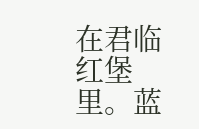在君临红堡里。蓝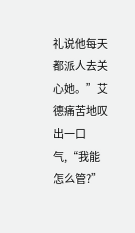礼说他每天都派人去关心她。”艾德痛苦地叹出一口气,“我能怎么管?”